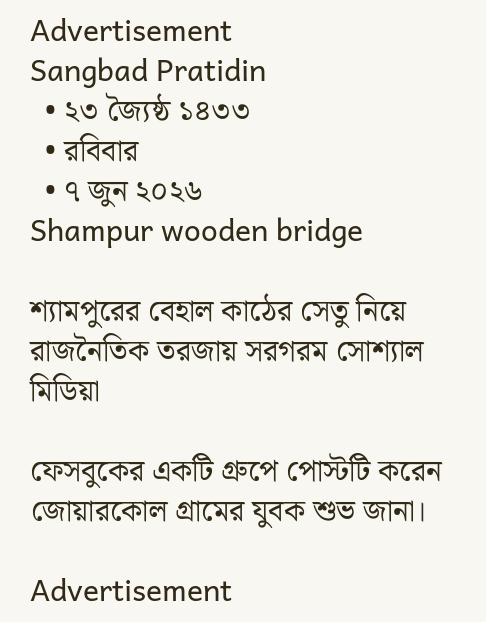Advertisement
Sangbad Pratidin
  • ২৩ জ্যৈষ্ঠ ১৪৩৩
  • রবিবার
  • ৭ জুন ২০২৬
Shampur wooden bridge

শ্যামপুরের বেহাল কাঠের সেতু নিয়ে রাজনৈতিক তরজায় সরগরম সোশ্যাল মিডিয়া

ফেসবুকের একটি গ্রুপে পোস্টটি করেন জোয়ারকোল গ্রামের যুবক শুভ জানা।

Advertisement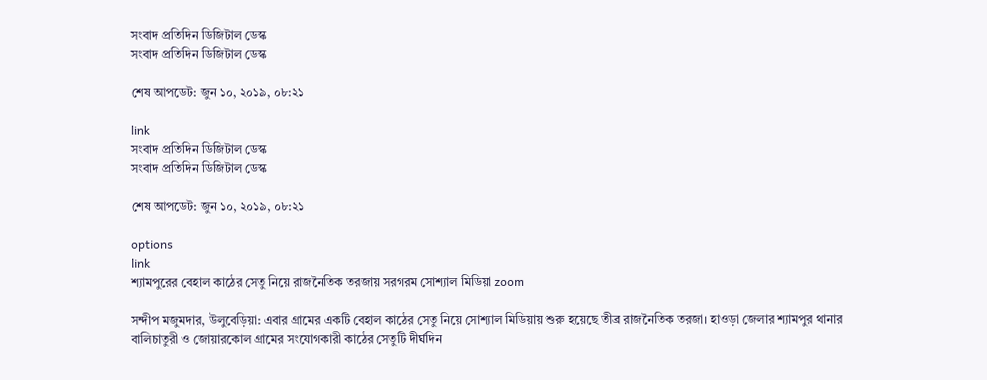সংবাদ প্রতিদিন ডিজিটাল ডেস্ক
সংবাদ প্রতিদিন ডিজিটাল ডেস্ক

শেষ আপডেট: জুন ১০, ২০১৯, ০৮:২১

link
সংবাদ প্রতিদিন ডিজিটাল ডেস্ক
সংবাদ প্রতিদিন ডিজিটাল ডেস্ক

শেষ আপডেট: জুন ১০, ২০১৯, ০৮:২১

options
link
শ্যামপুরের বেহাল কাঠের সেতু নিয়ে রাজনৈতিক তরজায় সরগরম সোশ্যাল মিডিয়া zoom

সন্দীপ মজুমদার, উলুবেড়িয়া: এবার গ্রামের একটি বেহাল কাঠের সেতু নিয়ে সোশ্যাল মিডিয়ায় শুরু হয়েছে তীব্র রাজনৈতিক তরজা। হাওড়া জেলার শ্যামপুর থানার বালিচাতুরী ও জোয়ারকোল গ্রামের সংযোগকারী কাঠের সেতুটি দীর্ঘদিন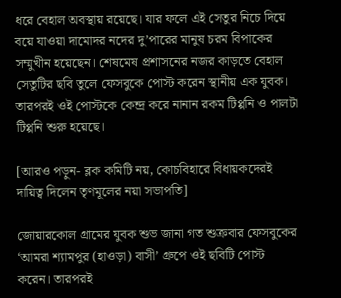ধরে বেহাল অবস্থায় রয়েছে। যার ফলে এই সেতুর নিচে দিয়ে বয়ে যাওয়া দামোদর নদের দু’পারের মানুষ চরম বিপাকের সম্মুখীন হয়েছেন। শেষমেষ প্রশাসনের নজর কাড়তে বেহাল সেতুটির ছবি তুলে ফেসবুকে পোস্ট করেন স্থানীয় এক যুবক। তারপরই ওই পোস্টকে কেন্দ্র করে নানান রকম টিপ্পনি ও পালটা টিপ্পনি শুরু হয়েছে।

[আরও পড়ুন- ব্লক কমিটি নয়, কোচবিহারে বিধায়কদেরই দায়িত্ব দিলেন তৃণমূলের নয়া সভাপতি]

জোয়ারকোল গ্রামের যুবক শুভ জানা গত শুক্রবার ফেসবুকের ‘আমরা শ্যামপুর (হাওড়া) বাসী’ গ্রুপে ওই ছবিটি পোস্ট করেন। তারপরই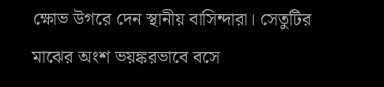ক্ষোভ উগরে দেন স্থানীয় বাসিন্দারা। সেতুটির মাঝের অংশ ভয়ঙ্করভাবে বসে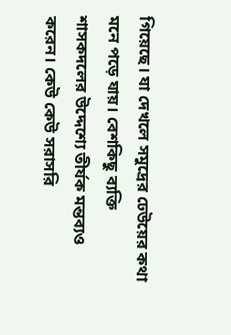গিয়েছে। যা দেখলে সমুদ্রের ঢেউয়ের কথা মনে পড়ে যায়। বেশকিছু ব্যক্তি শাসকদলের উদ্দেশ্যে তীর্যক মন্তব্যও করেন। কেউ কেউ সরাসরি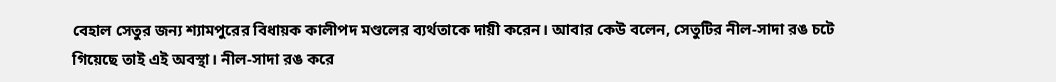বেহাল সেতুর জন্য শ্যামপুরের বিধায়ক কালীপদ মণ্ডলের ব্যর্থতাকে দায়ী করেন। আবার কেউ বলেন, সেতুটির নীল-সাদা রঙ চটে গিয়েছে তাই এই অবস্থা। নীল-সাদা রঙ করে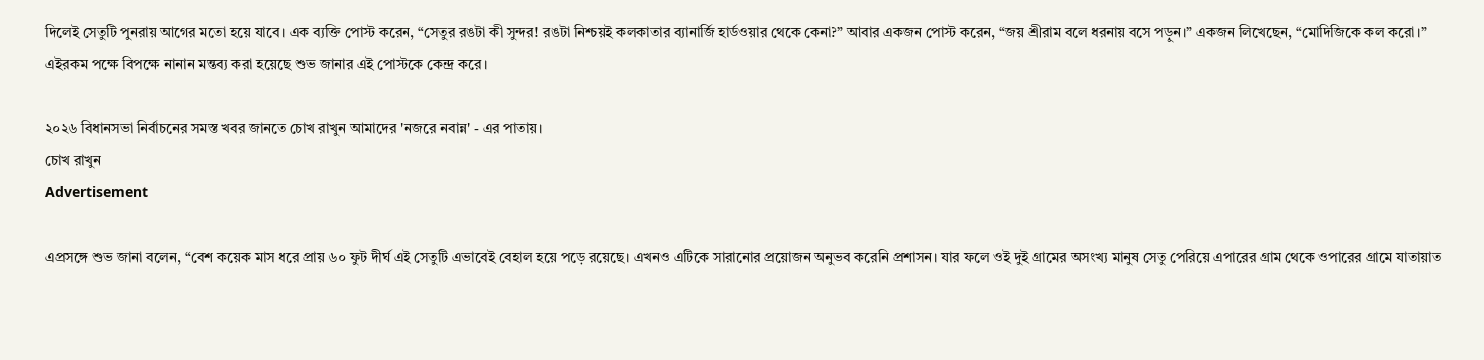দিলেই সেতুটি পুনরায় আগের মতো হয়ে যাবে। এক ব্যক্তি পোস্ট করেন, “সেতুর রঙটা কী সুন্দর! রঙটা নিশ্চয়ই কলকাতার ব্যানার্জি হার্ডওয়ার থেকে কেনা?” আবার একজন পোস্ট করেন, “জয় শ্রীরাম বলে ধরনায় বসে পড়ুন।” একজন লিখেছেন, “মোদিজিকে কল করো।” এইরকম পক্ষে বিপক্ষে নানান মন্তব্য করা হয়েছে শুভ জানার এই পোস্টকে কেন্দ্র করে।

২০২৬ বিধানসভা নির্বাচনের সমস্ত খবর জানতে চোখ রাখুন আমাদের 'নজরে নবান্ন' - এর পাতায়।
চোখ রাখুন
Advertisement

এপ্রসঙ্গে শুভ জানা বলেন, “বেশ কয়েক মাস ধরে প্রায় ৬০ ফুট দীর্ঘ এই সেতুটি এভাবেই বেহাল হয়ে পড়ে রয়েছে। এখনও এটিকে সারানোর প্রয়োজন অনুভব করেনি প্রশাসন। যার ফলে ওই দুই গ্রামের অসংখ্য মানুষ সেতু পেরিয়ে এপারের গ্রাম থেকে ওপারের গ্রামে যাতায়াত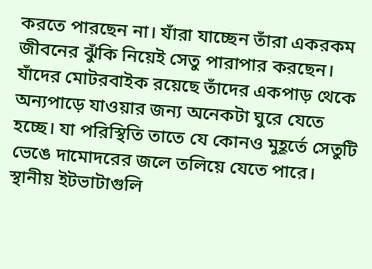করতে পারছেন না। যাঁরা যাচ্ছেন তাঁরা একরকম জীবনের ঝুঁকি নিয়েই সেতু পারাপার করছেন। যাঁদের মোটরবাইক রয়েছে তাঁদের একপাড় থেকে অন্যপাড়ে যাওয়ার জন্য অনেকটা ঘুরে যেতে হচ্ছে। যা পরিস্থিতি তাতে যে কোনও মুহূর্তে সেতুটি ভেঙে দামোদরের জলে তলিয়ে যেতে পারে। স্থানীয় ইটভাটাগুলি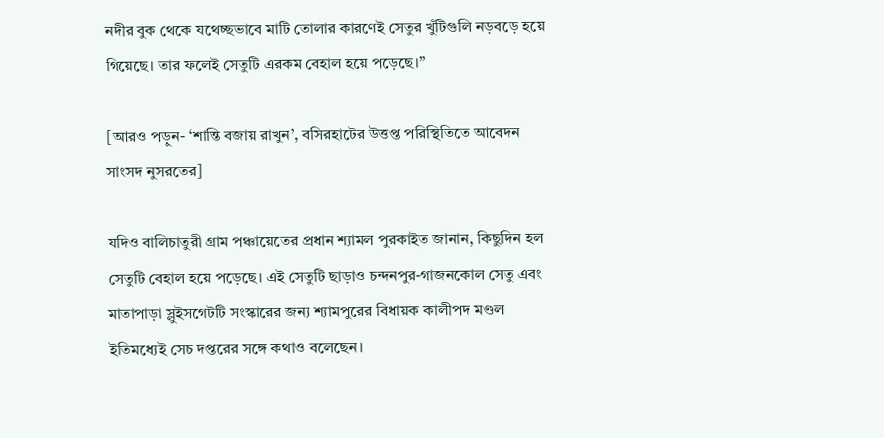নদীর বুক থেকে যথেচ্ছভাবে মাটি তোলার কারণেই সেতুর খুঁটিগুলি নড়বড়ে হয়ে গিয়েছে। তার ফলেই সেতুটি এরকম বেহাল হয়ে পড়েছে।”

[আরও পড়ুন- ‘শান্তি বজায় রাখুন’, বসিরহাটের উত্তপ্ত পরিস্থিতিতে আবেদন সাংসদ নুসরতের]

যদিও বালিচাতুরী গ্রাম পঞ্চায়েতের প্রধান শ্যামল পুরকাইত জানান, কিছুদিন হল সেতুটি বেহাল হয়ে পড়েছে। এই সেতুটি ছাড়াও চন্দনপুর-গাজনকোল সেতু এবং মাতাপাড়া স্লুইসগেটটি সংস্কারের জন্য শ্যামপুরের বিধায়ক কালীপদ মণ্ডল ইতিমধ্যেই সেচ দপ্তরের সঙ্গে কথাও বলেছেন।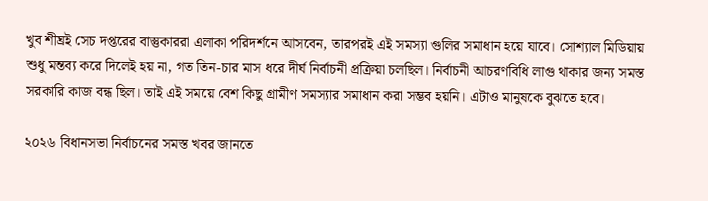খুব শীঘ্রই সেচ দপ্তরের বাস্তুকাররা এলাকা পরিদর্শনে আসবেন, তারপরই এই সমস্যা গুলির সমাধান হয়ে যাবে। সোশ্যাল মিডিয়ায় শুধু মন্তব্য করে দিলেই হয় না, গত তিন-চার মাস ধরে দীর্ঘ নির্বাচনী প্রক্রিয়া চলছিল। নির্বাচনী আচরণবিধি লাগু থাকার জন্য সমস্ত সরকারি কাজ বন্ধ ছিল। তাই এই সময়ে বেশ কিছু গ্রামীণ সমস্যার সমাধান করা সম্ভব হয়নি। এটাও মানুষকে বুঝতে হবে।

২০২৬ বিধানসভা নির্বাচনের সমস্ত খবর জানতে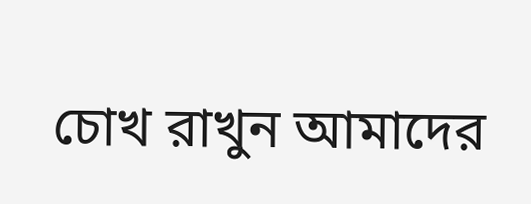চোখ রাখুন আমাদের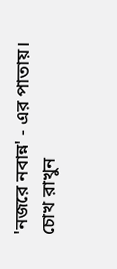'নজরে নবান্ন' - এর পাতায়।
চোখ রাখুন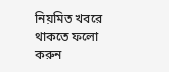নিয়মিত খবরে থাকতে ফলো করুন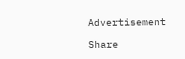Advertisement

Share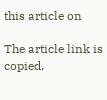this article on

The article link is copied.